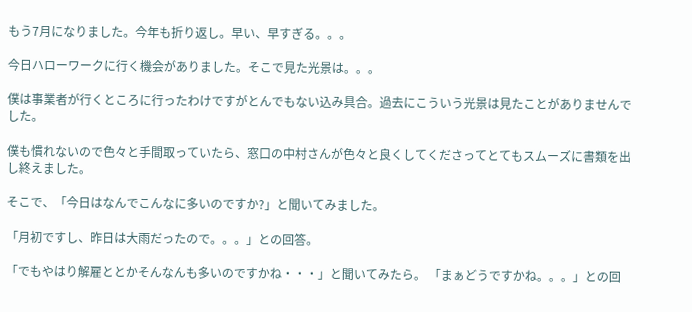もう7月になりました。今年も折り返し。早い、早すぎる。。。

今日ハローワークに行く機会がありました。そこで見た光景は。。。

僕は事業者が行くところに行ったわけですがとんでもない込み具合。過去にこういう光景は見たことがありませんでした。

僕も慣れないので色々と手間取っていたら、窓口の中村さんが色々と良くしてくださってとてもスムーズに書類を出し終えました。

そこで、「今日はなんでこんなに多いのですか?」と聞いてみました。

「月初ですし、昨日は大雨だったので。。。」との回答。

「でもやはり解雇ととかそんなんも多いのですかね・・・」と聞いてみたら。 「まぁどうですかね。。。」との回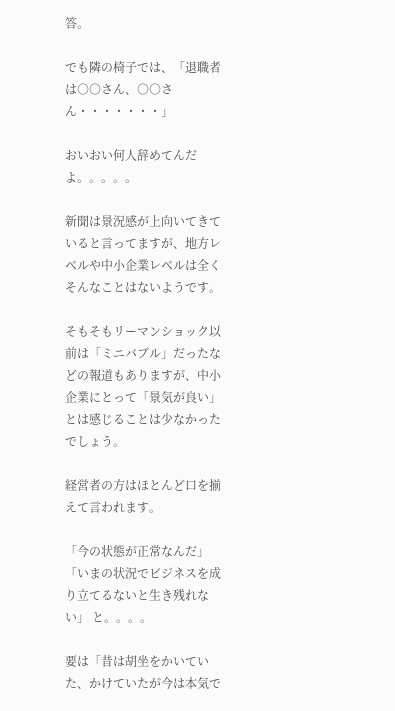答。

でも隣の椅子では、「退職者は○○さん、○○さん・・・・・・・」

おいおい何人辞めてんだよ。。。。。

新聞は景況感が上向いてきていると言ってますが、地方レベルや中小企業レベルは全くそんなことはないようです。

そもそもリーマンショック以前は「ミニバブル」だったなどの報道もありますが、中小企業にとって「景気が良い」とは感じることは少なかったでしょう。

経営者の方はほとんど口を揃えて言われます。

「今の状態が正常なんだ」 「いまの状況でビジネスを成り立てるないと生き残れない」 と。。。。

要は「昔は胡坐をかいていた、かけていたが今は本気で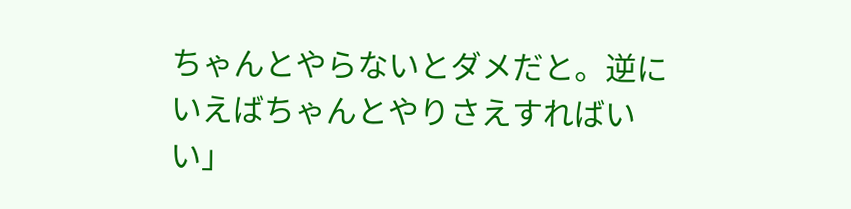ちゃんとやらないとダメだと。逆にいえばちゃんとやりさえすればいい」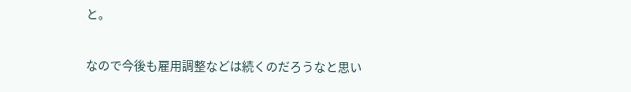と。

なので今後も雇用調整などは続くのだろうなと思い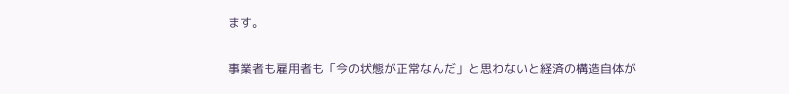ます。

事業者も雇用者も「今の状態が正常なんだ」と思わないと経済の構造自体が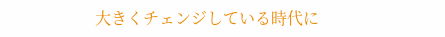大きくチェンジしている時代に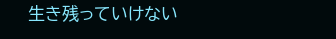生き残っていけない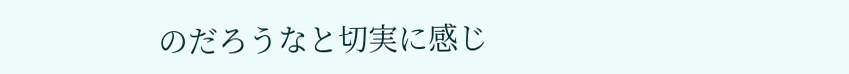のだろうなと切実に感じ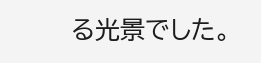る光景でした。